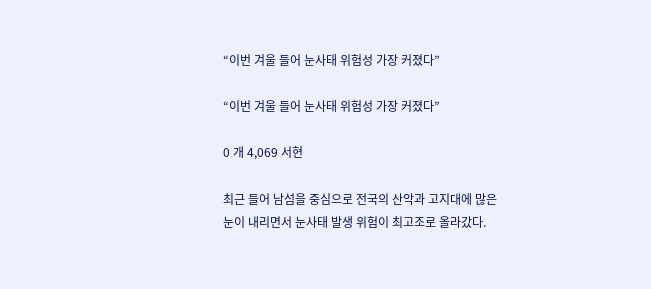“이번 겨울 들어 눈사태 위험성 가장 커졌다”

“이번 겨울 들어 눈사태 위험성 가장 커졌다”

0 개 4,069 서현

최근 들어 남섬을 중심으로 전국의 산악과 고지대에 많은 눈이 내리면서 눈사태 발생 위험이 최고조로 올라갔다.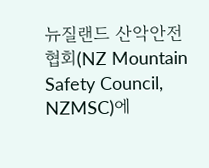뉴질랜드 산악안전협회(NZ Mountain Safety Council, NZMSC)에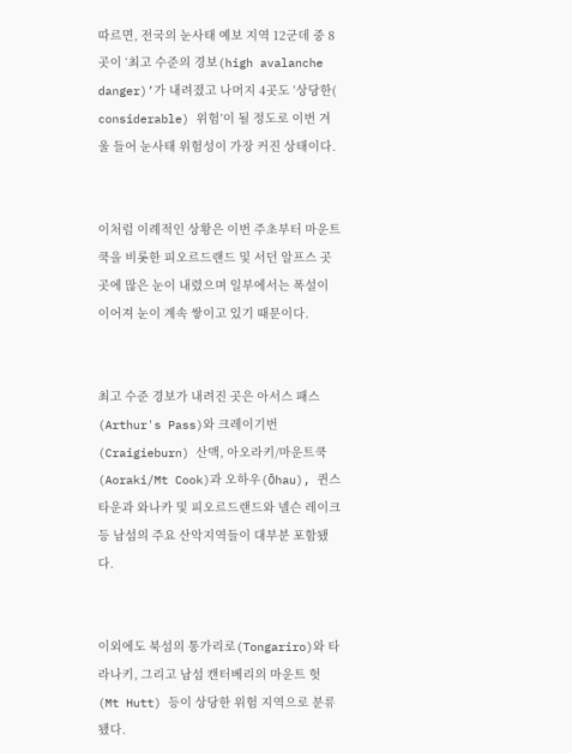따르면, 전국의 눈사태 예보 지역 12군데 중 8곳이 ‘최고 수준의 경보(high avalanche danger)’가 내려졌고 나머지 4곳도 ‘상당한( considerable) 위험’이 될 정도로 이번 겨울 들어 눈사태 위험성이 가장 커진 상태이다.


이처럼 이례적인 상황은 이번 주초부터 마운트 쿡을 비롯한 피오르드랜드 및 서던 알프스 곳곳에 많은 눈이 내렸으며 일부에서는 폭설이 이어져 눈이 계속 쌓이고 있기 때문이다.


최고 수준 경보가 내려진 곳은 아서스 패스(Arthur's Pass)와 크레이기번(Craigieburn) 산맥, 아오라키/마운트쿡(Aoraki/Mt Cook)과 오하우(Ōhau), 퀸스타운과 와나카 및 피오르드랜드와 넬슨 레이크 등 남섬의 주요 산악지역들이 대부분 포함됐다.


이외에도 북섬의 통가리로(Tongariro)와 타라나키, 그리고 남섬 캔터베리의 마운트 헛(Mt Hutt) 등이 상당한 위험 지역으로 분류됐다.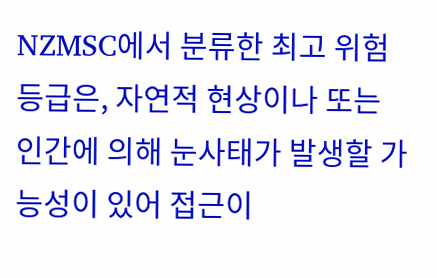NZMSC에서 분류한 최고 위험 등급은, 자연적 현상이나 또는 인간에 의해 눈사태가 발생할 가능성이 있어 접근이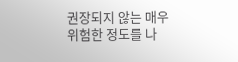권장되지 않는 매우 위험한 정도를 나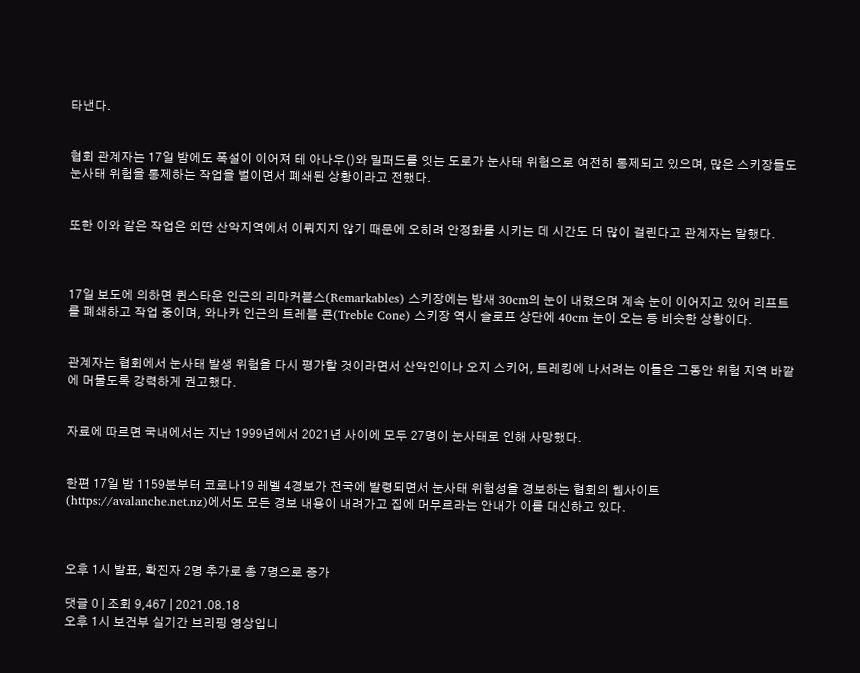타낸다.


협회 관계자는 17일 밤에도 폭설이 이어져 테 아나우()와 밀퍼드를 잇는 도로가 눈사태 위험으로 여전히 통제되고 있으며, 많은 스키장들도 눈사태 위험을 통제하는 작업을 벌이면서 폐쇄된 상황이라고 전했다.


또한 이와 같은 작업은 외딴 산악지역에서 이뤄지지 않기 때문에 오히려 안정화를 시키는 데 시간도 더 많이 걸린다고 관계자는 말했다.



17일 보도에 의하면 퀸스타운 인근의 리마커블스(Remarkables) 스키장에는 밤새 30cm의 눈이 내렸으며 계속 눈이 이어지고 있어 리프트를 폐쇄하고 작업 중이며, 와나카 인근의 트레블 콘(Treble Cone) 스키장 역시 슬로프 상단에 40cm 눈이 오는 등 비슷한 상황이다.


관계자는 협회에서 눈사태 발생 위험을 다시 평가할 것이라면서 산악인이나 오지 스키어, 트레킹에 나서려는 이들은 그동안 위험 지역 바깥에 머물도록 강력하게 권고했다.


자료에 따르면 국내에서는 지난 1999년에서 2021년 사이에 모두 27명이 눈사태로 인해 사망했다.


한편 17일 밤 1159분부터 코로나19 레벨 4경보가 전국에 발령되면서 눈사태 위험성을 경보하는 협회의 웹사이트(https://avalanche.net.nz)에서도 모든 경보 내용이 내려가고 집에 머무르라는 안내가 이를 대신하고 있다.



오후 1시 발표, 확진자 2명 추가로 총 7명으로 증가

댓글 0 | 조회 9,467 | 2021.08.18
오후 1시 보건부 실기간 브리핑 영상입니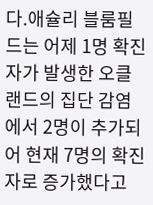다.애슐리 블룸필드는 어제 1명 확진자가 발생한 오클랜드의 집단 감염에서 2명이 추가되어 현재 7명의 확진자로 증가했다고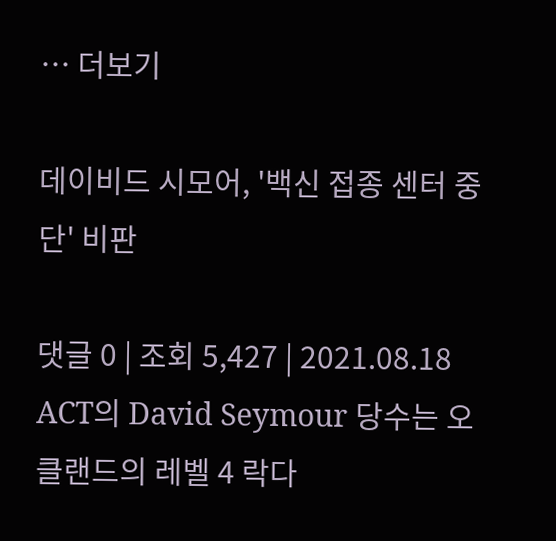… 더보기

데이비드 시모어, '백신 접종 센터 중단' 비판

댓글 0 | 조회 5,427 | 2021.08.18
ACT의 David Seymour 당수는 오클랜드의 레벨 4 락다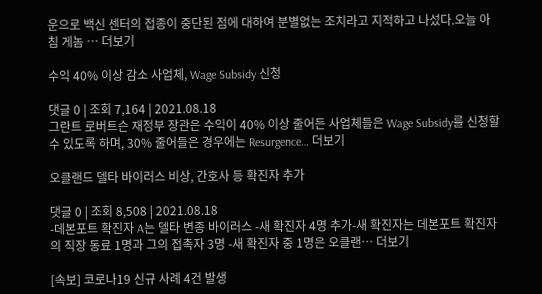운으로 백신 센터의 접종이 중단된 점에 대하여 분별없는 조치라고 지적하고 나섰다.오늘 아침 게놈 … 더보기

수익 40% 이상 감소 사업체, Wage Subsidy 신청

댓글 0 | 조회 7,164 | 2021.08.18
그란트 로버트슨 재정부 장관은 수익이 40% 이상 줄어든 사업체들은 Wage Subsidy를 신청할 수 있도록 하며, 30% 줄어들은 경우에는 Resurgence… 더보기

오클랜드 델타 바이러스 비상, 간호사 등 확진자 추가

댓글 0 | 조회 8,508 | 2021.08.18
-데본포트 확진자 A는 델타 변종 바이러스 -새 확진자 4명 추가-새 확진자는 데본포트 확진자의 직장 동료 1명과 그의 접촉자 3명 -새 확진자 중 1명은 오클랜… 더보기

[속보] 코로나19 신규 사례 4건 발생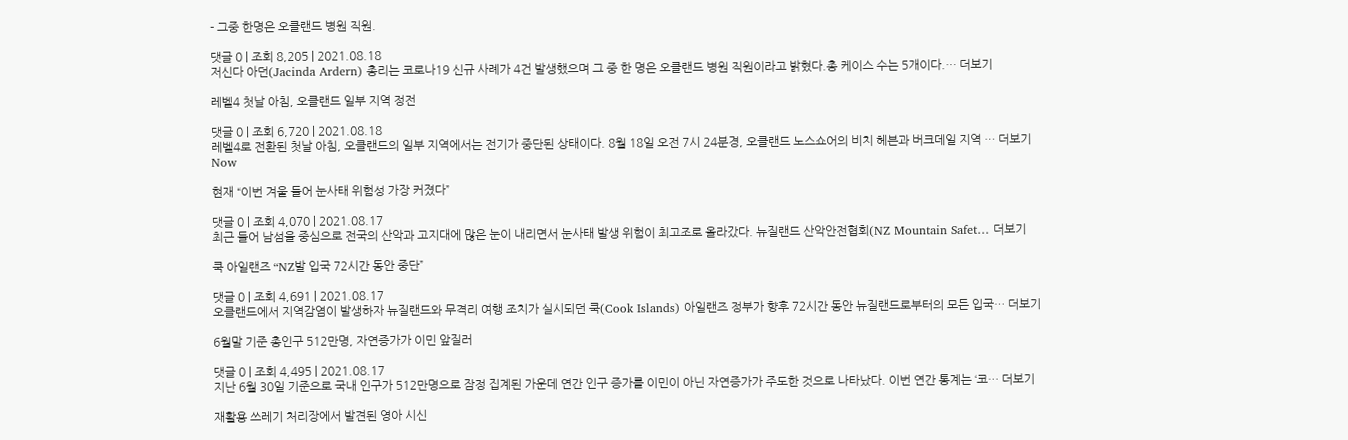- 그중 한명은 오클랜드 병원 직원.

댓글 0 | 조회 8,205 | 2021.08.18
저신다 아던(Jacinda Ardern) 총리는 코로나19 신규 사례가 4건 발생했으며 그 중 한 명은 오클랜드 병원 직원이라고 밝혔다.총 케이스 수는 5개이다.… 더보기

레벨4 첫날 아침, 오클랜드 일부 지역 정전

댓글 0 | 조회 6,720 | 2021.08.18
레벨4로 전환된 첫날 아침, 오클랜드의 일부 지역에서는 전기가 중단된 상태이다. 8월 18일 오전 7시 24분경, 오클랜드 노스쇼어의 비치 헤븐과 버크데일 지역 … 더보기
Now

현재 “이번 겨울 들어 눈사태 위험성 가장 커졌다”

댓글 0 | 조회 4,070 | 2021.08.17
최근 들어 남섬을 중심으로 전국의 산악과 고지대에 많은 눈이 내리면서 눈사태 발생 위험이 최고조로 올라갔다. 뉴질랜드 산악안전협회(NZ Mountain Safet… 더보기

쿡 아일랜즈 “NZ발 입국 72시간 동안 중단”

댓글 0 | 조회 4,691 | 2021.08.17
오클랜드에서 지역감염이 발생하자 뉴질랜드와 무격리 여행 조치가 실시되던 쿡(Cook Islands) 아일랜즈 정부가 향후 72시간 동안 뉴질랜드로부터의 모든 입국… 더보기

6월말 기준 총인구 512만명, 자연증가가 이민 앞질러

댓글 0 | 조회 4,495 | 2021.08.17
지난 6월 30일 기준으로 국내 인구가 512만명으로 잠정 집계된 가운데 연간 인구 증가를 이민이 아닌 자연증가가 주도한 것으로 나타났다. 이번 연간 통계는 ‘코… 더보기

재활용 쓰레기 처리장에서 발견된 영아 시신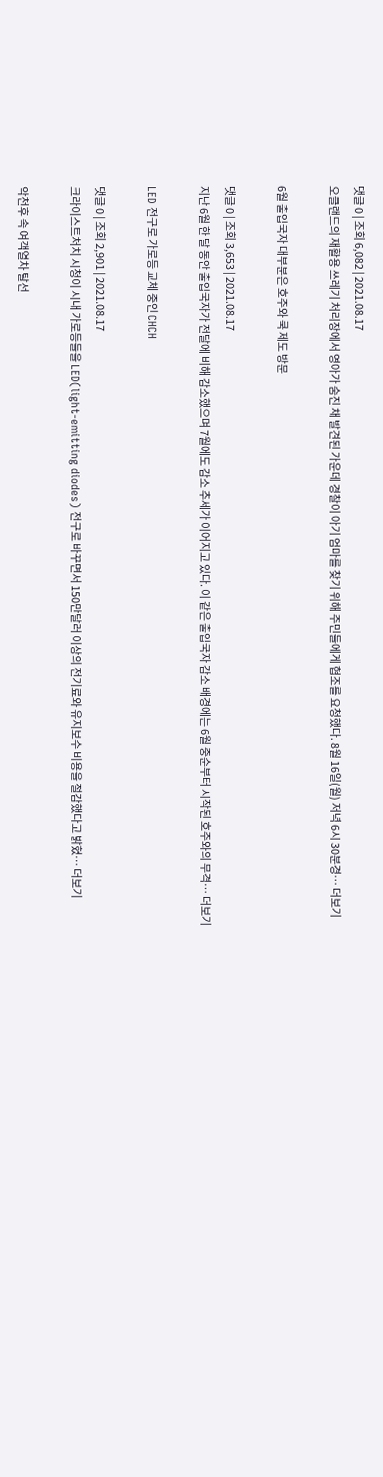댓글 0 | 조회 6,082 | 2021.08.17
오클랜드의 재활용 쓰레기 처리장에서 영아가 숨진 채 발견된 가운데 경찰이 아기 엄마를 찾기 위해 주민들에게 협조를 요청했다. 8월 16일(월) 저녁 6시 30분경… 더보기

6월 출입국자 대부분은 호주와 쿡 제도 방문

댓글 0 | 조회 3,653 | 2021.08.17
지난 6월 한 달 동안 출입국자가 전달에 비해 감소했으며 7월에도 감소 추세가 이어지고 있다. 이 같은 출입국자 감소 배경에는 6월 중순부터 시작된 호주와의 무격… 더보기

LED 전구로 가로등 교체 중인 CHCH

댓글 0 | 조회 2,901 | 2021.08.17
크라이스트처치 시청이 시내 가로등들을 LED(light-emitting diodes) 전구로 바꾸면서 150만달러 이상의 전기료와 유지보수 비용을 절감했다고 밝혔… 더보기

악천후 속 여객열차 탈선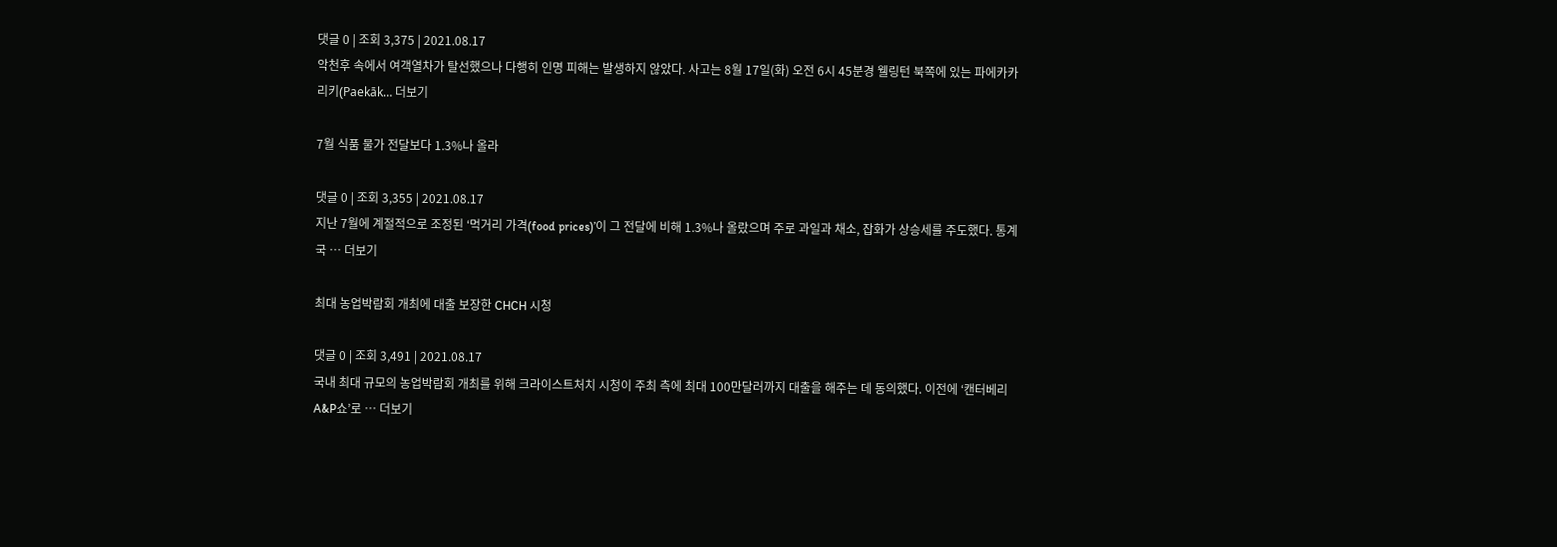댓글 0 | 조회 3,375 | 2021.08.17
악천후 속에서 여객열차가 탈선했으나 다행히 인명 피해는 발생하지 않았다. 사고는 8월 17일(화) 오전 6시 45분경 웰링턴 북쪽에 있는 파에카카리키(Paekāk… 더보기

7월 식품 물가 전달보다 1.3%나 올라

댓글 0 | 조회 3,355 | 2021.08.17
지난 7월에 계절적으로 조정된 ‘먹거리 가격(food prices)’이 그 전달에 비해 1.3%나 올랐으며 주로 과일과 채소, 잡화가 상승세를 주도했다. 통계국 … 더보기

최대 농업박람회 개최에 대출 보장한 CHCH 시청

댓글 0 | 조회 3,491 | 2021.08.17
국내 최대 규모의 농업박람회 개최를 위해 크라이스트처치 시청이 주최 측에 최대 100만달러까지 대출을 해주는 데 동의했다. 이전에 ‘캔터베리 A&P쇼’로 … 더보기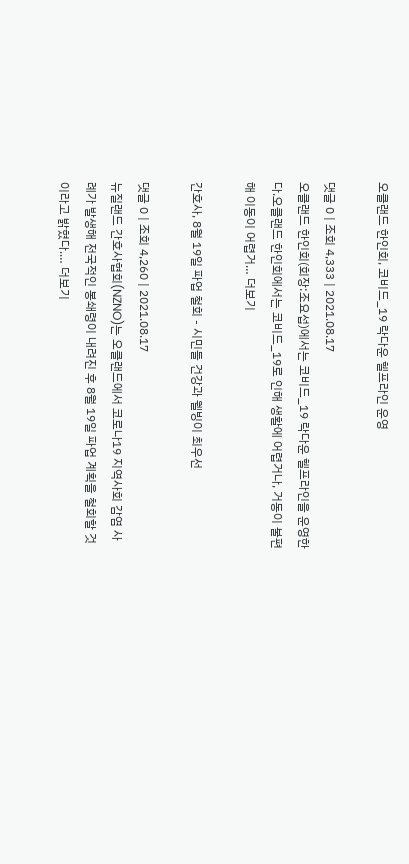오클랜드 한인회, 코비드_19 락다운 헬프라인 운영

댓글 0 | 조회 4,333 | 2021.08.17
오클랜드 한인회(회장:조요섭)에서는 코비드_19 락다운 헬프라인을 운영한다.오클랜드 한인회에서는 코비드_19로 인해 생활에 어렵거나, 거동이 불편해 이동이 어렵거… 더보기

간호사, 8월 19일 파업 철회 - 시민들 건강과 웰빙이 최우선

댓글 0 | 조회 4,260 | 2021.08.17
뉴질랜드 간호사협회(NZNO)는 오클랜드에서 코로나19 지역사회 감염 사례가 발생해 전국적인 봉쇄령이 내려진 후 8월 19일 파업 계획을 철회할 것이라고 밝혔다.… 더보기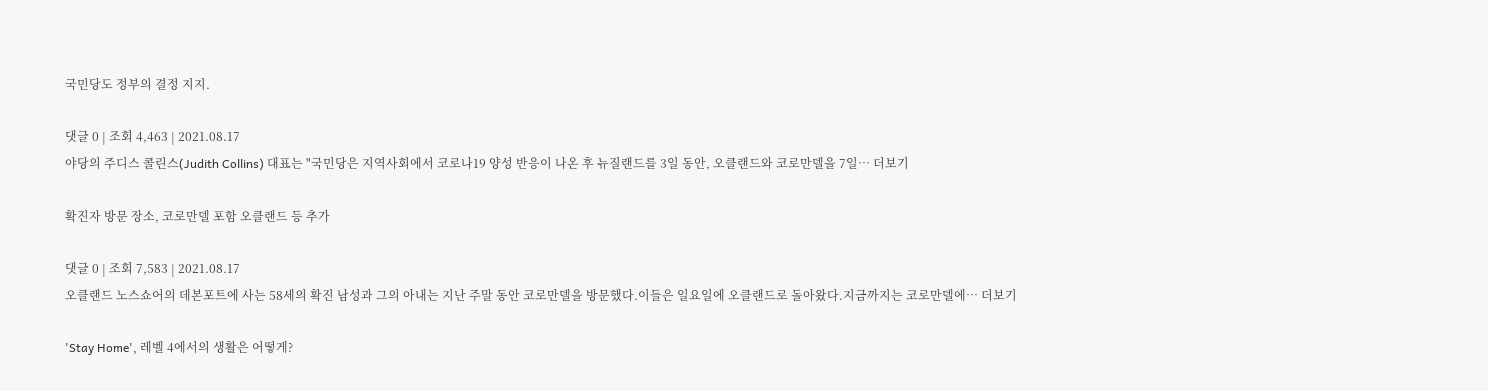국민당도 정부의 결정 지지.

댓글 0 | 조회 4,463 | 2021.08.17
야당의 주디스 콜린스(Judith Collins) 대표는 "국민당은 지역사회에서 코로나19 양성 반응이 나온 후 뉴질랜드를 3일 동안, 오클랜드와 코로만델을 7일… 더보기

확진자 방문 장소, 코로만델 포함 오클랜드 등 추가

댓글 0 | 조회 7,583 | 2021.08.17
오클랜드 노스쇼어의 데본포트에 사는 58세의 확진 남성과 그의 아내는 지난 주말 동안 코로만델을 방문했다.이들은 일요일에 오클랜드로 돌아왔다.지금까지는 코로만델에… 더보기

'Stay Home', 레벨 4에서의 생활은 어떻게?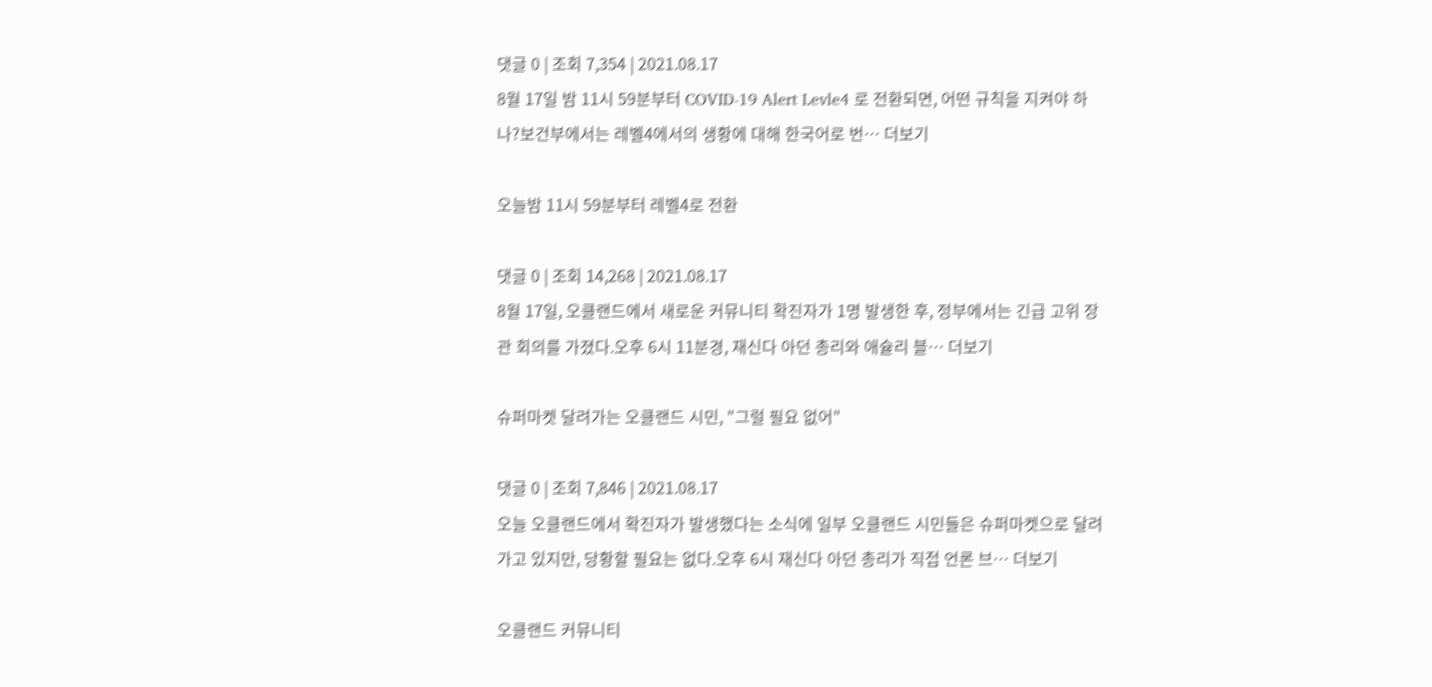댓글 0 | 조회 7,354 | 2021.08.17
8월 17일 밤 11시 59분부터 COVID-19 Alert Levle4 로 전환되면, 어떤 규칙을 지켜야 하나?보건부에서는 레벨4에서의 생황에 대해 한국어로 번… 더보기

오늘밤 11시 59분부터 레벨4로 전환

댓글 0 | 조회 14,268 | 2021.08.17
8월 17일, 오클랜드에서 새로운 커뮤니티 확진자가 1명 발생한 후, 정부에서는 긴급 고위 장관 회의를 가졌다.오후 6시 11분경, 재신다 아던 총리와 애슐리 블… 더보기

슈퍼마켓 달려가는 오클랜드 시민, "그럴 필요 없어"

댓글 0 | 조회 7,846 | 2021.08.17
오늘 오클랜드에서 확진자가 발생했다는 소식에 일부 오클랜드 시민들은 슈퍼마켓으로 달려가고 있지만, 당황할 필요는 없다.오후 6시 재신다 아던 총리가 직접 언론 브… 더보기

오클랜드 커뮤니티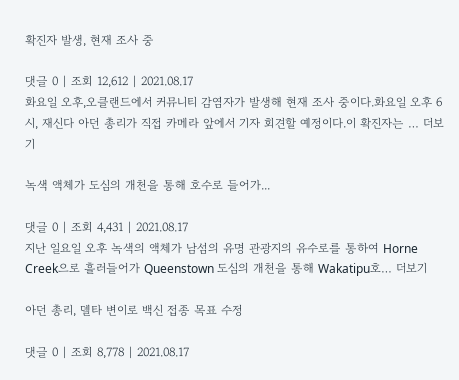확진자 발생, 현재 조사 중

댓글 0 | 조회 12,612 | 2021.08.17
화요일 오후,오클랜드에서 커뮤니티 감염자가 발생해 현재 조사 중이다.화요일 오후 6시, 재신다 아던 총리가 직접 카메라 앞에서 기자 회견할 예정이다.이 확진자는 … 더보기

녹색 액체가 도심의 개천을 통해 호수로 들어가...

댓글 0 | 조회 4,431 | 2021.08.17
지난 일요일 오후 녹색의 액체가 남섬의 유명 관광지의 유수로를 통하여 Horne Creek으로 흘러들어가 Queenstown 도심의 개천을 통해 Wakatipu호… 더보기

아던 총리, 델타 변이로 백신 접종 목표 수정

댓글 0 | 조회 8,778 | 2021.08.17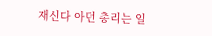재신다 아던 총리는 일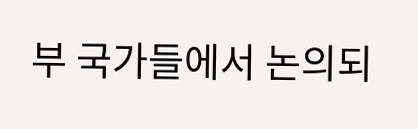부 국가들에서 논의되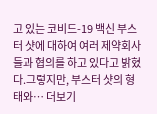고 있는 코비드-19 백신 부스터 샷에 대하여 여러 제약회사들과 협의를 하고 있다고 밝혔다.그렇지만, 부스터 샷의 형태와… 더보기